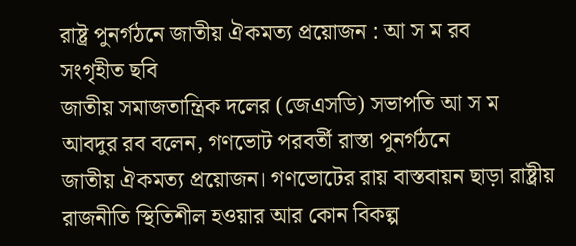রাষ্ট্র পুনর্গঠনে জাতীয় ঐকমত্য প্রয়োজন : আ স ম রব
সংগৃহীত ছবি
জাতীয় সমাজতান্ত্রিক দলের (জেএসডি) সভাপতি আ স ম আবদুর রব বলেন, গণভোট পরবর্তী রাস্তা পুনর্গঠনে
জাতীয় ঐকমত্য প্রয়োজন। গণভোটের রায় বাস্তবায়ন ছাড়া রাষ্ট্রীয় রাজনীতি স্থিতিশীল হওয়ার আর কোন বিকল্প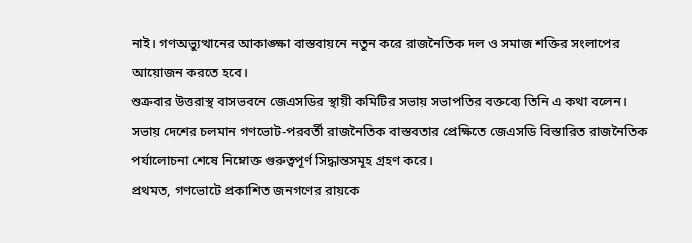নাই। গণঅভ্যুত্থানের আকাঙ্ক্ষা বাস্তবায়নে নতুন করে রাজনৈতিক দল ও সমাজ শক্তির সংলাপের আয়োজন করতে হবে।
শুক্রবার উত্তরাস্থ বাসভবনে জেএসডির স্থায়ী কমিটির সভায় সভাপতির বক্তব্যে তিনি এ কথা বলেন। সভায় দেশের চলমান গণভোট-পরবর্তী রাজনৈতিক বাস্তবতার প্রেক্ষিতে জেএসডি বিস্তারিত রাজনৈতিক পর্যালোচনা শেষে নিম্নোক্ত গুরুত্বপূর্ণ সিদ্ধান্তসমূহ গ্রহণ করে।
প্রথমত, গণভোটে প্রকাশিত জনগণের রায়কে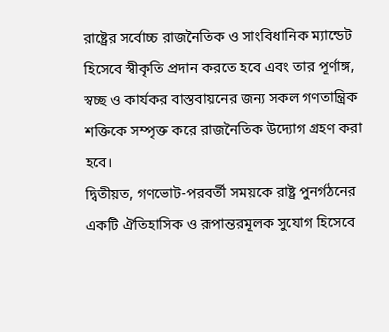রাষ্ট্রের সর্বোচ্চ রাজনৈতিক ও সাংবিধানিক ম্যান্ডেট হিসেবে স্বীকৃতি প্রদান করতে হবে এবং তার পূর্ণাঙ্গ, স্বচ্ছ ও কার্যকর বাস্তবায়নের জন্য সকল গণতান্ত্রিক শক্তিকে সম্পৃক্ত করে রাজনৈতিক উদ্যোগ গ্রহণ করা হবে।
দ্বিতীয়ত, গণভোট-পরবর্তী সময়কে রাষ্ট্র পুনর্গঠনের একটি ঐতিহাসিক ও রূপান্তরমূলক সুযোগ হিসেবে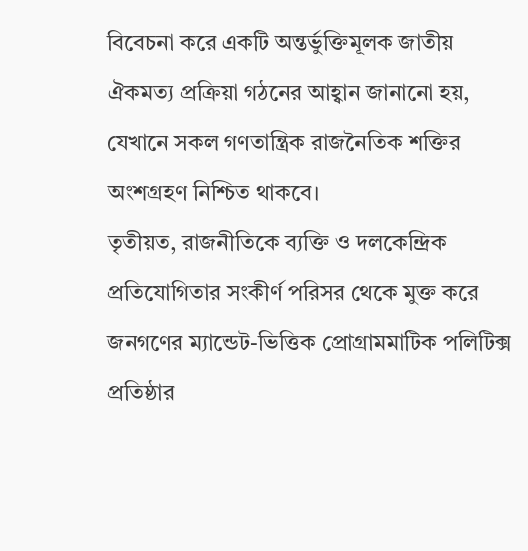বিবেচনা করে একটি অন্তর্ভুক্তিমূলক জাতীয় ঐকমত্য প্রক্রিয়া গঠনের আহ্বান জানানো হয়, যেখানে সকল গণতান্ত্রিক রাজনৈতিক শক্তির অংশগ্রহণ নিশ্চিত থাকবে।
তৃতীয়ত, রাজনীতিকে ব্যক্তি ও দলকেন্দ্রিক প্রতিযোগিতার সংকীর্ণ পরিসর থেকে মুক্ত করে জনগণের ম্যান্ডেট-ভিত্তিক প্রোগ্রামমাটিক পলিটিক্স প্রতিষ্ঠার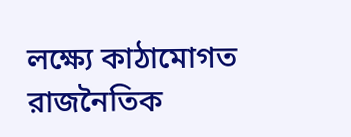লক্ষ্যে কাঠামোগত রাজনৈতিক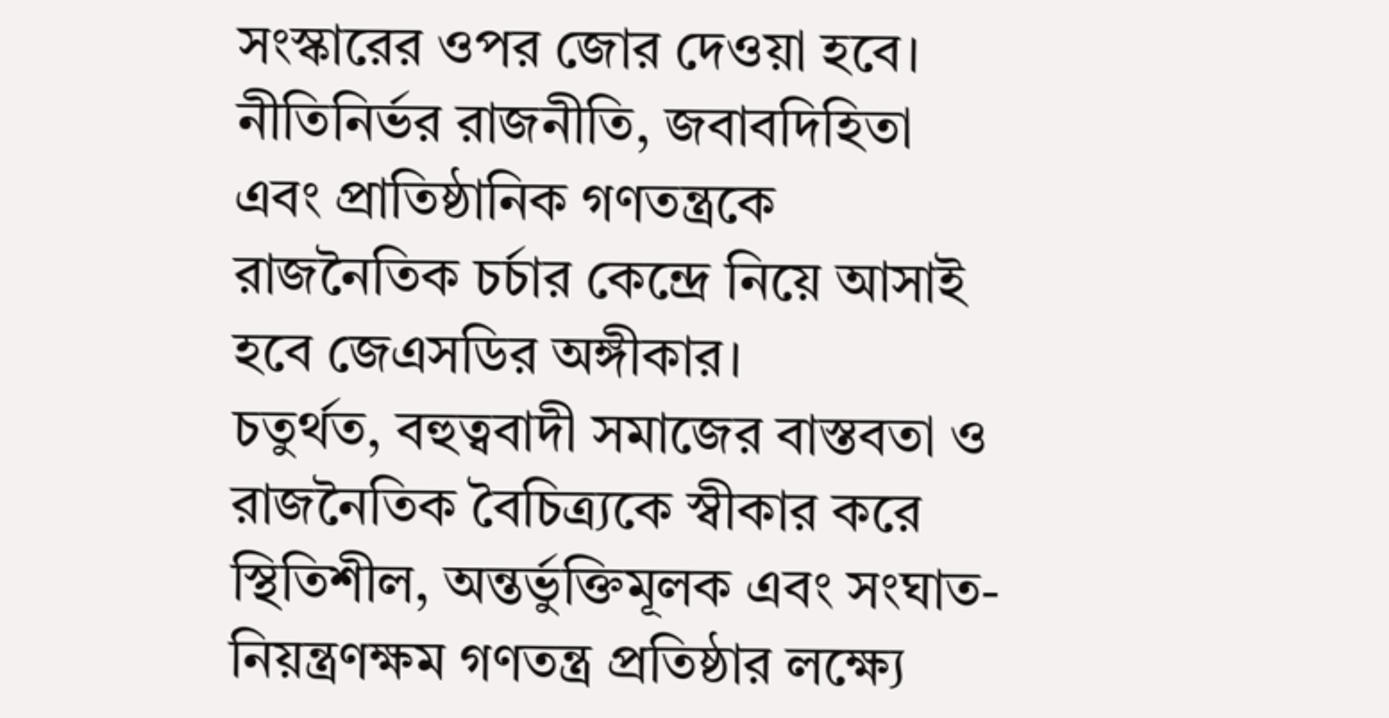সংস্কারের ওপর জোর দেওয়া হবে। নীতিনির্ভর রাজনীতি, জবাবদিহিতা এবং প্রাতিষ্ঠানিক গণতন্ত্রকে রাজনৈতিক চর্চার কেন্দ্রে নিয়ে আসাই হবে জেএসডির অঙ্গীকার।
চতুর্থত, বহুত্ববাদী সমাজের বাস্তবতা ও রাজনৈতিক বৈচিত্র্যকে স্বীকার করে স্থিতিশীল, অন্তর্ভুক্তিমূলক এবং সংঘাত-নিয়ন্ত্রণক্ষম গণতন্ত্র প্রতিষ্ঠার লক্ষ্যে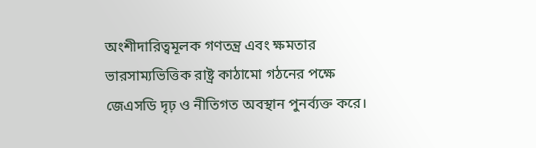অংশীদারিত্বমূলক গণতন্ত্র এবং ক্ষমতার ভারসাম্যভিত্তিক রাষ্ট্র কাঠামো গঠনের পক্ষে জেএসডি দৃঢ় ও নীতিগত অবস্থান পুনর্ব্যক্ত করে।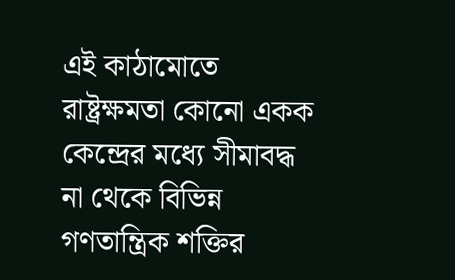এই কাঠামোতে রাষ্ট্রক্ষমতা কোনো একক কেন্দ্রের মধ্যে সীমাবদ্ধ না থেকে বিভিন্ন গণতান্ত্রিক শক্তির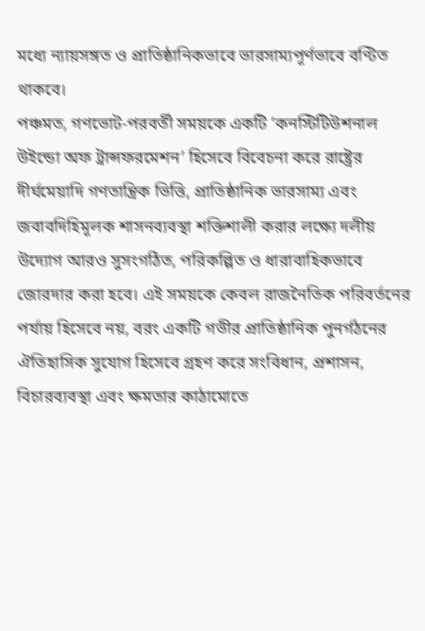মধ্যে ন্যায়সঙ্গত ও প্রাতিষ্ঠানিকভাবে ভারসাম্যপূর্ণভাবে বণ্টিত থাকবে।
পঞ্চমত, গণভোট-পরবর্তী সময়কে একটি ‘কনস্টিটিউশনাল উইন্ডো অফ ট্রান্সফরমেশন’ হিসেবে বিবেচনা করে রাষ্ট্রের দীর্ঘমেয়াদি গণতান্ত্রিক ভিত্তি, প্রাতিষ্ঠানিক ভারসাম্য এবং জবাবদিহিমূলক শাসনব্যবস্থা শক্তিশালী করার লক্ষ্যে দলীয় উদ্যোগ আরও সুসংগঠিত, পরিকল্পিত ও ধারাবাহিকভাবে জোরদার করা হবে। এই সময়কে কেবল রাজনৈতিক পরিবর্তনের পর্যায় হিসেবে নয়, বরং একটি গভীর প্রাতিষ্ঠানিক পুনর্গঠনের ঐতিহাসিক সুযোগ হিসেবে গ্রহণ করে সংবিধান, প্রশাসন, বিচারব্যবস্থা এবং ক্ষমতার কাঠামোতে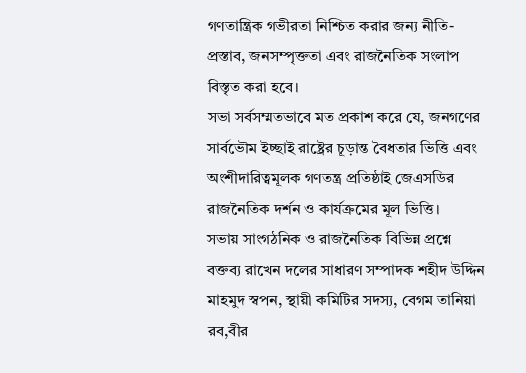গণতান্ত্রিক গভীরতা নিশ্চিত করার জন্য নীতি-প্রস্তাব, জনসম্পৃক্ততা এবং রাজনৈতিক সংলাপ বিস্তৃত করা হবে।
সভা সর্বসম্মতভাবে মত প্রকাশ করে যে, জনগণের সার্বভৌম ইচ্ছাই রাষ্ট্রের চূড়ান্ত বৈধতার ভিত্তি এবং অংশীদারিত্বমূলক গণতন্ত্র প্রতিষ্ঠাই জেএসডির রাজনৈতিক দর্শন ও কার্যক্রমের মূল ভিত্তি।
সভায় সাংগঠনিক ও রাজনৈতিক বিভিন্ন প্রশ্নে বক্তব্য রাখেন দলের সাধারণ সম্পাদক শহীদ উদ্দিন মাহমুদ স্বপন, স্থায়ী কমিটির সদস্য, বেগম তানিয়া রব,বীর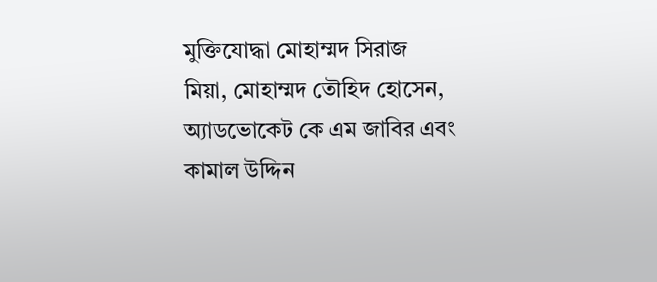মুক্তিযোদ্ধা মোহাম্মদ সিরাজ মিয়া, মোহাম্মদ তৌহিদ হোসেন, অ্যাডভোকেট কে এম জাবির এবং কামাল উদ্দিন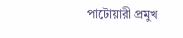পাটোয়ারী প্রমুখ